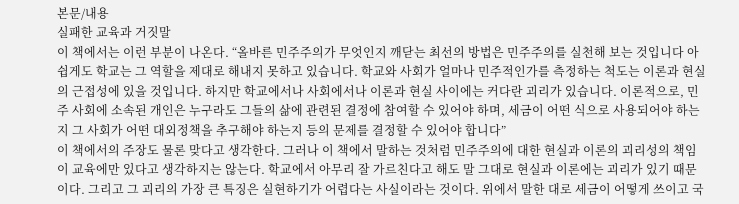본문/내용
실패한 교육과 거짓말
이 책에서는 이런 부분이 나온다. “올바른 민주주의가 무엇인지 깨닫는 최선의 방법은 민주주의를 실천해 보는 것입니다 아쉽게도 학교는 그 역할을 제대로 해내지 못하고 있습니다. 학교와 사회가 얼마나 민주적인가를 측정하는 척도는 이론과 현실의 근접성에 있을 것입니다. 하지만 학교에서나 사회에서나 이론과 현실 사이에는 커다란 괴리가 있습니다. 이론적으로, 민주 사회에 소속된 개인은 누구라도 그들의 삶에 관련된 결정에 참여할 수 있어야 하며, 세금이 어떤 식으로 사용되어야 하는지 그 사회가 어떤 대외정책을 추구해야 하는지 등의 문제를 결정할 수 있어야 합니다”
이 책에서의 주장도 물론 맞다고 생각한다. 그러나 이 책에서 말하는 것처럼 민주주의에 대한 현실과 이론의 괴리성의 책임이 교육에만 있다고 생각하지는 않는다. 학교에서 아무리 잘 가르친다고 해도 말 그대로 현실과 이론에는 괴리가 있기 때문이다. 그리고 그 괴리의 가장 큰 특징은 실현하기가 어렵다는 사실이라는 것이다. 위에서 말한 대로 세금이 어떻게 쓰이고 국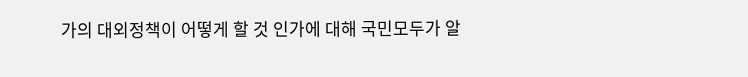가의 대외정책이 어떻게 할 것 인가에 대해 국민모두가 알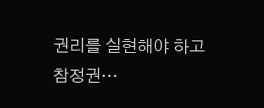권리를 실현해야 하고 참정권…